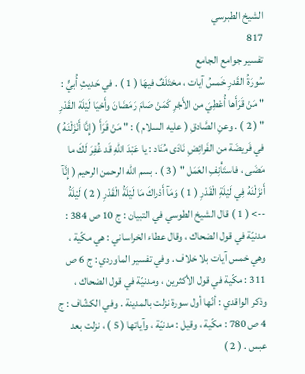الشيخ الطبرسي
817
تفسير جوامع الجامع
سُورَةُ القَدرِ خَمسُ آيات ، مختَلَفٌ فيهَا ( 1 ) . في حَديثِ أُبيٍّ : " مَنْ قَرَأَها أُعْطِيَ من الأَجْرِ كَمَنْ صَامَ رَمَضَانَ وأَحْيَا لَيْلَة القَدْرِ " ( 2 ) . وعنِ الصَّادقِ ( عليه السلام ) : " مَنْ قَرَأَ ( إِنَّا أَنْزَلْنَهُ ) في فَريضَة من الفَرائِضِ نَادَى مُنَاد : يا عَبْدَ اللهِ قَد غُفِرَ لَكَ ما مَضَى ، فاستَأْنِفِ العَمَل " ( 3 ) . بسم الله الرحمن الرحيم ( إِنَّآ أَنزَلْنَهُ فِي لَيْلَةِ الْقَدْرِ ( 1 ) وَمَآ أَدْراكَ مَا لَيْلَةُ الْقَدْرِ ( 2 ) لَيْلَةُ
--> ( 1 ) قال الشيخ الطوسي في التبيان : ج 10 ص 384 : مدنيّة في قول الضحاك ، وقال عطاء الخراساني : هي مكّية ، وهي خمس آيات بلا خلاف . وفي تفسير الماوردي : ج 6 ص 311 : مكّية في قول الأكثرين ، ومدنيّة في قول الضحاك ، وذكر الواقدي : أنّها أول سورة نزلت بالمدينة . وفي الكشّاف : ج 4 ص 780 : مكّية ، وقيل : مدنيّة ، وآياتها ( 5 ) ، نزلت بعد عبس . ( 2 )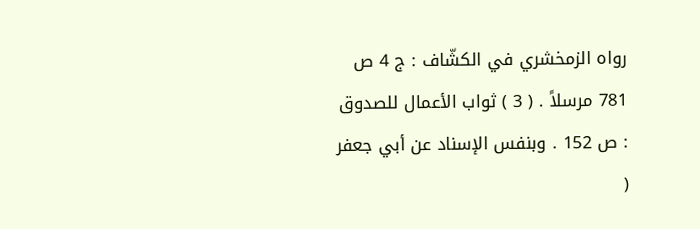رواه الزمخشري في الكشّاف : ج 4 ص 781 مرسلاً . ( 3 ) ثواب الأعمال للصدوق : ص 152 . وبنفس الإسناد عن أبي جعفر (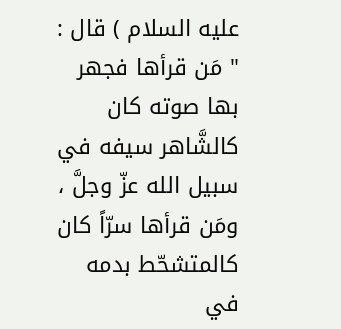عليه السلام ) قال : " مَن قرأها فجهر بها صوته كان كالشَّاهر سيفه في سبيل الله عزّ وجلَّ ، ومَن قرأها سرّاً كان كالمتشحّط بدمه في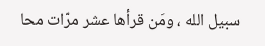سبيل الله ، ومَن قرأها عشر مرّات محا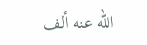الله عنه ألف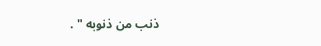ذنب من ذنوبه " .